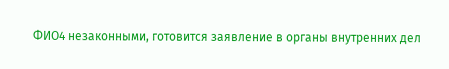ФИО4 незаконными, готовится заявление в органы внутренних дел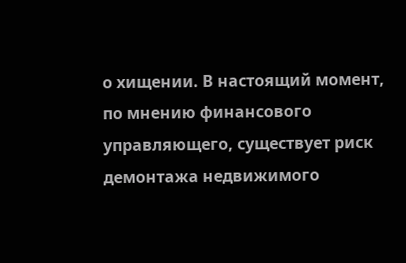о хищении. В настоящий момент, по мнению финансового управляющего, существует риск демонтажа недвижимого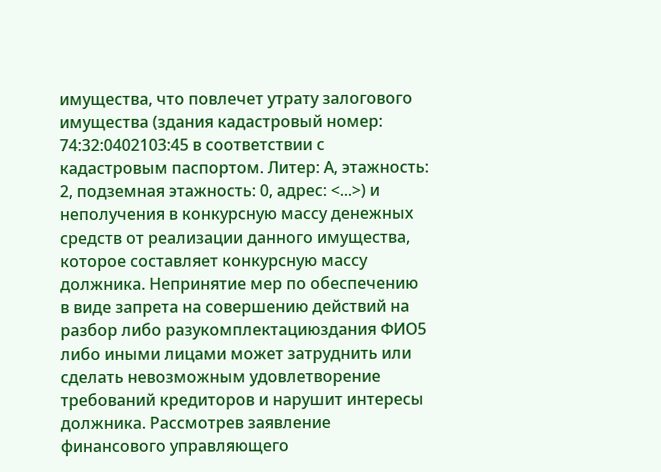имущества, что повлечет утрату залогового имущества (здания кадастровый номер: 74:32:0402103:45 в соответствии с кадастровым паспортом. Литер: А, этажность: 2, подземная этажность: 0, адрес: <...>) и неполучения в конкурсную массу денежных средств от реализации данного имущества, которое составляет конкурсную массу должника. Непринятие мер по обеспечению в виде запрета на совершению действий на разбор либо разукомплектациюздания ФИО5 либо иными лицами может затруднить или сделать невозможным удовлетворение требований кредиторов и нарушит интересы должника. Рассмотрев заявление финансового управляющего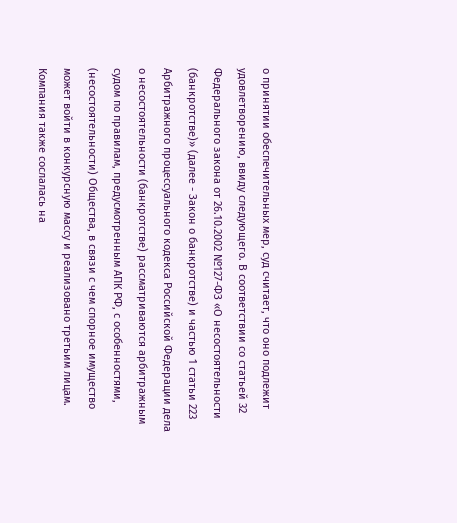о принятии обеспечительных мер, суд считает, что оно подлежит удовлетворению, ввиду следующего. В соответствии со статьей 32 Федерального закона от 26.10.2002 №127-ФЗ «О несостоятельности (банкротстве)» (далее - Закон о банкротстве) и частью 1 статьи 223 Арбитражного процессуального кодекса Российской Федерации дела о несостоятельности (банкротстве) рассматриваются арбитражным судом по правилам, предусмотренным АПК РФ, с особенностями,
(несостоятельности) Общества, в связи с чем спорное имущество может войти в конкурсную массу и реализовано третьим лицам. Компания также сослалась на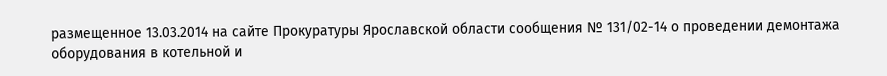размещенное 13.03.2014 на сайте Прокуратуры Ярославской области сообщения № 131/02-14 о проведении демонтажа оборудования в котельной и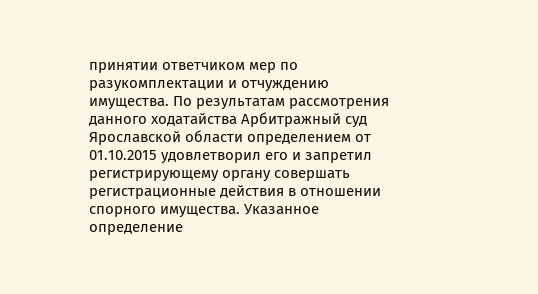принятии ответчиком мер по разукомплектации и отчуждению имущества. По результатам рассмотрения данного ходатайства Арбитражный суд Ярославской области определением от 01.10.2015 удовлетворил его и запретил регистрирующему органу совершать регистрационные действия в отношении спорного имущества. Указанное определение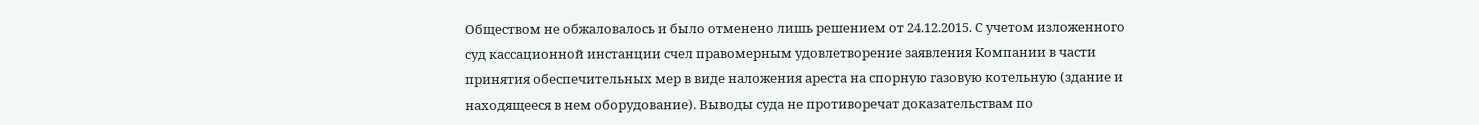Обществом не обжаловалось и было отменено лишь решением от 24.12.2015. С учетом изложенного суд кассационной инстанции счел правомерным удовлетворение заявления Компании в части принятия обеспечительных мер в виде наложения ареста на спорную газовую котельную (здание и находящееся в нем оборудование). Выводы суда не противоречат доказательствам по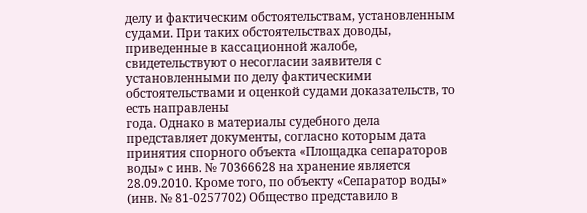делу и фактическим обстоятельствам, установленным судами. При таких обстоятельствах доводы, приведенные в кассационной жалобе, свидетельствуют о несогласии заявителя с установленными по делу фактическими обстоятельствами и оценкой судами доказательств, то есть направлены
года. Однако в материалы судебного дела представляет документы, согласно которым дата принятия спорного объекта «Площадка сепараторов воды» с инв. № 70366628 на хранение является 28.09.2010. Кроме того, по объекту «Сепаратор воды» (инв. № 81-0257702) Общество представило в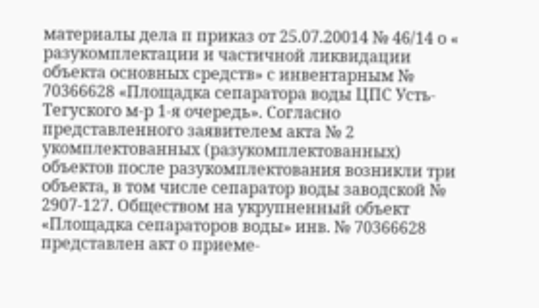материалы дела п приказ от 25.07.20014 № 46/14 о « разукомплектации и частичной ликвидации объекта основных средств» с инвентарным № 70366628 «Площадка сепаратора воды ЦПС Усть-Тегуского м-р 1-я очередь». Согласно представленного заявителем акта № 2 укомплектованных (разукомплектованных) объектов после разукомплектования возникли три объекта, в том числе сепаратор воды заводской № 2907-127. Обществом на укрупненный объект «Площадка сепараторов воды» инв. № 70366628 представлен акт о приеме-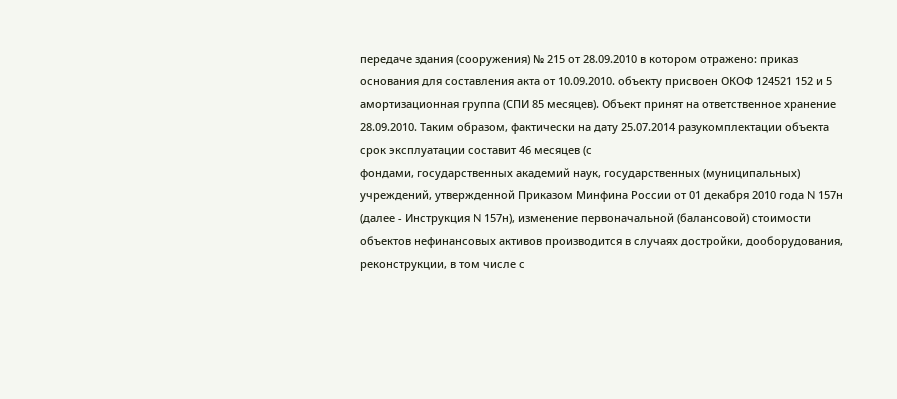передаче здания (сооружения) № 215 от 28.09.2010 в котором отражено: приказ основания для составления акта от 10.09.2010. объекту присвоен ОКОФ 124521 152 и 5 амортизационная группа (СПИ 85 месяцев). Объект принят на ответственное хранение 28.09.2010. Таким образом, фактически на дату 25.07.2014 разукомплектации объекта срок эксплуатации составит 46 месяцев (с
фондами, государственных академий наук, государственных (муниципальных) учреждений, утвержденной Приказом Минфина России от 01 декабря 2010 года N 157н (далее - Инструкция N 157н), изменение первоначальной (балансовой) стоимости объектов нефинансовых активов производится в случаях достройки, дооборудования, реконструкции, в том числе с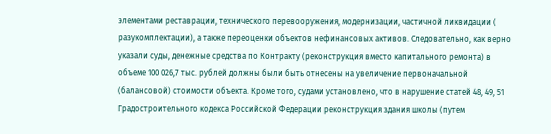элементами реставрации, технического перевооружения, модернизации, частичной ликвидации ( разукомплектации), а также переоценки объектов нефинансовых активов. Следовательно, как верно указали суды, денежные средства по Контракту (реконструкция вместо капитального ремонта) в объеме 100 026,7 тыс. рублей должны были быть отнесены на увеличение первоначальной (балансовой) стоимости объекта. Кроме того, судами установлено, что в нарушение статей 48, 49, 51 Градостроительного кодекса Российской Федерации реконструкция здания школы (путем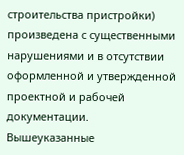строительства пристройки) произведена с существенными нарушениями и в отсутствии оформленной и утвержденной проектной и рабочей документации. Вышеуказанные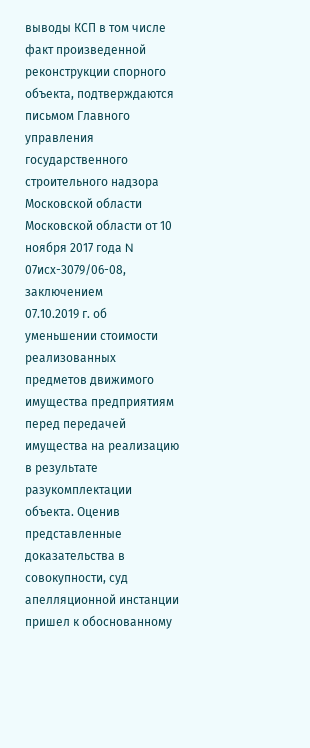выводы КСП в том числе факт произведенной реконструкции спорного объекта, подтверждаются письмом Главного управления государственного строительного надзора Московской области Московской области от 10 ноября 2017 года N 07исх-3079/06-08, заключением
07.10.2019 г. об уменьшении стоимости реализованных предметов движимого имущества предприятиям перед передачей имущества на реализацию в результате разукомплектации объекта. Оценив представленные доказательства в совокупности, суд апелляционной инстанции пришел к обоснованному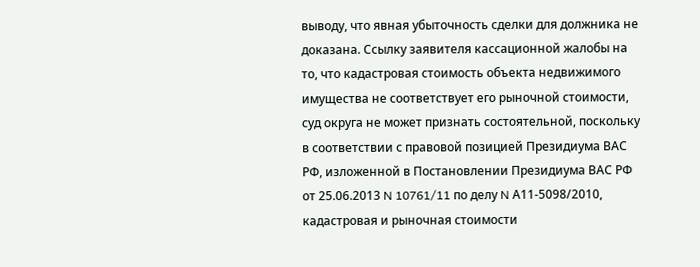выводу, что явная убыточность сделки для должника не доказана. Ссылку заявителя кассационной жалобы на то, что кадастровая стоимость объекта недвижимого имущества не соответствует его рыночной стоимости, суд округа не может признать состоятельной, поскольку в соответствии с правовой позицией Президиума ВАС РФ, изложенной в Постановлении Президиума ВАС РФ от 25.06.2013 N 10761/11 по делу N А11-5098/2010, кадастровая и рыночная стоимости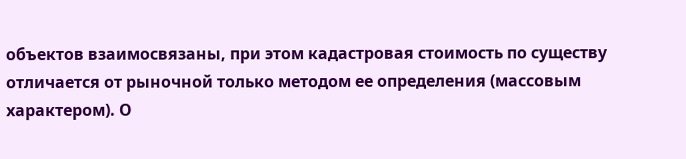объектов взаимосвязаны, при этом кадастровая стоимость по существу отличается от рыночной только методом ее определения (массовым характером). О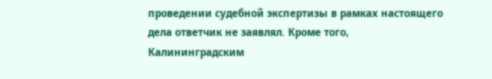проведении судебной экспертизы в рамках настоящего дела ответчик не заявлял. Кроме того, Калининградским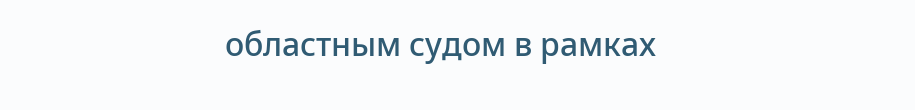областным судом в рамках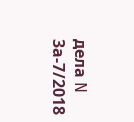дела N 3а-7/2018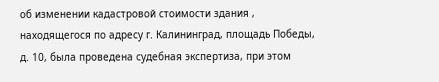об изменении кадастровой стоимости здания , находящегося по адресу г. Калининград, площадь Победы, д. 10, была проведена судебная экспертиза, при этом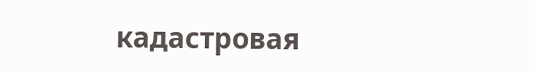кадастровая